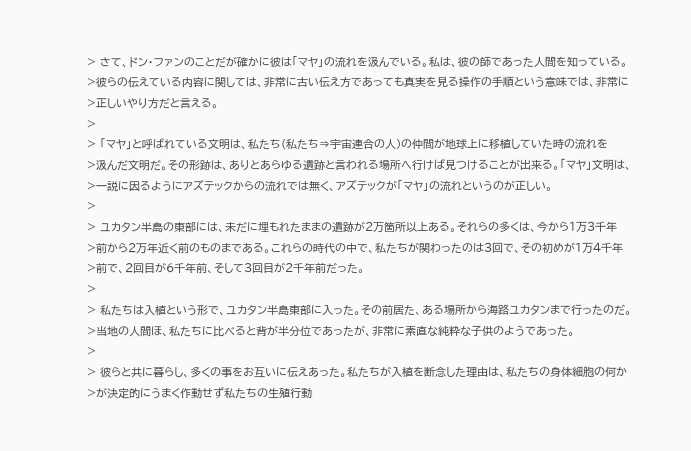> さて、ドン・ファンのことだが確かに彼は「マヤ」の流れを汲んでいる。私は、彼の師であった人間を知っている。
>彼らの伝えている内容に関しては、非常に古い伝え方であっても真実を見る操作の手順という意味では、非常に
>正しいやり方だと言える。
>
> 「マヤ」と呼ばれている文明は、私たち(私たち⇒宇宙連合の人)の仲間が地球上に移植していた時の流れを
>汲んだ文明だ。その形跡は、ありとあらゆる遺跡と言われる場所へ行けば見つけることが出来る。「マヤ」文明は、
>一説に因るようにアズテックからの流れでは無く、アズテックが「マヤ」の流れというのが正しい。
>
> ユカタン半島の東部には、未だに埋もれたままの遺跡が2万箇所以上ある。それらの多くは、今から1万3千年
>前から2万年近く前のものまである。これらの時代の中で、私たちが関わったのは3回で、その初めが1万4千年
>前で、2回目が6千年前、そして3回目が2千年前だった。
>
> 私たちは入植という形で、ユカタン半島東部に入った。その前居た、ある場所から海路ユカタンまで行ったのだ。
>当地の人間ほ、私たちに比べると背が半分位であったが、非常に素直な純粋な子供のようであった。
>
> 彼らと共に暮らし、多くの事をお互いに伝えあった。私たちが入植を断念した理由は、私たちの身体細胞の何か
>が決定的にうまく作動せず私たちの生殖行動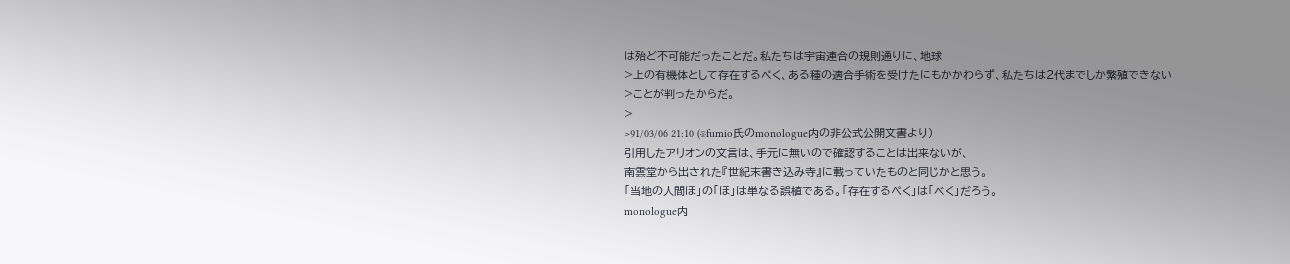は殆ど不可能だったことだ。私たちは宇宙連合の規則通りに、地球
>上の有機体として存在するペく、ある種の適合手術を受けたにもかかわらず、私たちは2代までしか繁殖できない
>ことが判ったからだ。
>
>91/03/06 21:10 (※fumio氏のmonologue内の非公式公開文書より)
引用したアリオンの文言は、手元に無いので確認することは出来ないが、
南雲堂から出された『世紀末書き込み寺』に載っていたものと同じかと思う。
「当地の人間ほ」の「ほ」は単なる誤植である。「存在するぺく」は「ベく」だろう。
monologue内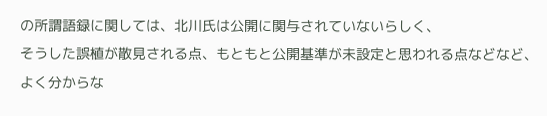の所謂語録に関しては、北川氏は公開に関与されていないらしく、
そうした誤植が散見される点、もともと公開基準が未設定と思われる点などなど、
よく分からな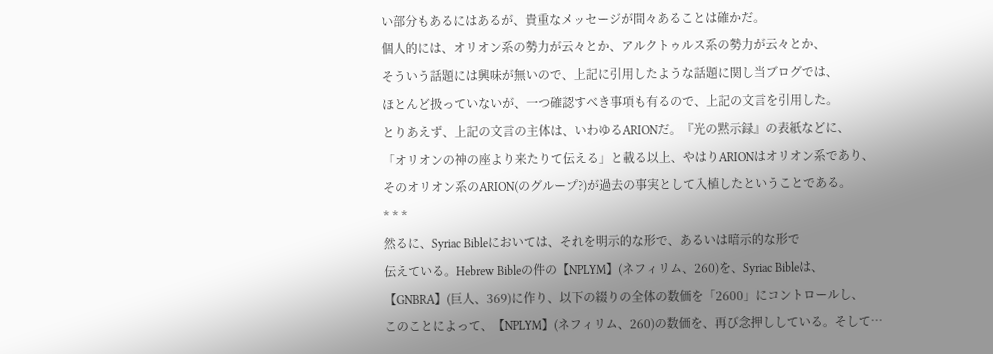い部分もあるにはあるが、貴重なメッセージが間々あることは確かだ。
個人的には、オリオン系の勢力が云々とか、アルクトゥルス系の勢力が云々とか、
そういう話題には興味が無いので、上記に引用したような話題に関し当ブログでは、
ほとんど扱っていないが、一つ確認すべき事項も有るので、上記の文言を引用した。
とりあえず、上記の文言の主体は、いわゆるARIONだ。『光の黙示録』の表紙などに、
「オリオンの神の座より来たりて伝える」と載る以上、やはりARIONはオリオン系であり、
そのオリオン系のARION(のグループ?)が過去の事実として入植したということである。
* * *
然るに、Syriac Bibleにおいては、それを明示的な形で、あるいは暗示的な形で
伝えている。Hebrew Bibleの件の【NPLYM】(ネフィリム、260)を、Syriac Bibleは、
【GNBRA】(巨人、369)に作り、以下の綴りの全体の数価を「2600」にコントロールし、
このことによって、【NPLYM】(ネフィリム、260)の数価を、再び念押ししている。そして…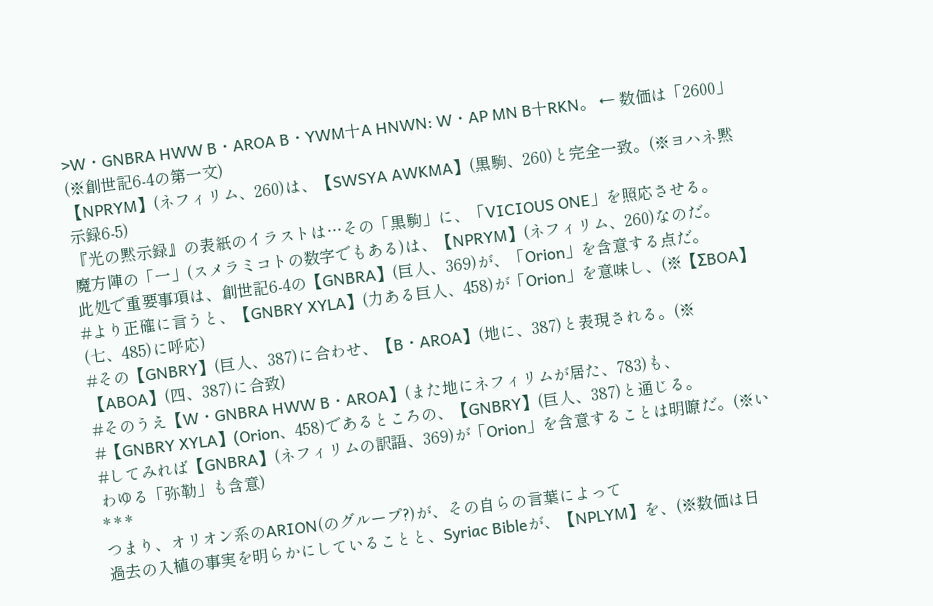>W・GNBRA HWW B・AROA B・YWM十A HNWN: W・AP MN B十RKN。 ← 数価は「2600」
(※創世記6-4の第一文)
【NPRYM】(ネフィリム、260)は、【SWSYA AWKMA】(黒駒、260)と完全一致。(※ヨハネ黙示録6-5)
『光の黙示録』の表紙のイラストは…その「黒駒」に、「VICIOUS ONE」を照応させる。
魔方陣の「一」(スメラミコトの数字でもある)は、【NPRYM】(ネフィリム、260)なのだ。
此処で重要事項は、創世記6-4の【GNBRA】(巨人、369)が、「Orion」を含意する点だ。
#より正確に言うと、【GNBRY XYLA】(力ある巨人、458)が「Orion」を意味し、(※【ΣBOA】(七、485)に呼応)
#その【GNBRY】(巨人、387)に合わせ、【B・AROA】(地に、387)と表現される。(※【ABOA】(四、387)に合致)
#そのうえ【W・GNBRA HWW B・AROA】(また地にネフィリムが居た、783)も、
#【GNBRY XYLA】(Orion、458)であるところの、【GNBRY】(巨人、387)と通じる。
#してみれば【GNBRA】(ネフィリムの訳語、369)が「Orion」を含意することは明瞭だ。(※いわゆる「弥勒」も含意)
* * *
つまり、オリオン系のARION(のグループ?)が、その自らの言葉によって
過去の入植の事実を明らかにしていることと、Syriac Bibleが、【NPLYM】を、(※数価は日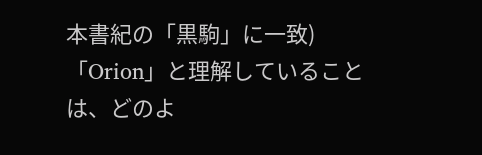本書紀の「黒駒」に一致)
「Orion」と理解していることは、どのよ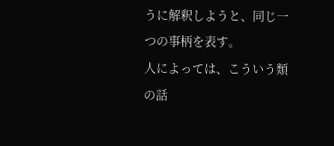うに解釈しようと、同じ一つの事柄を表す。
人によっては、こういう類の話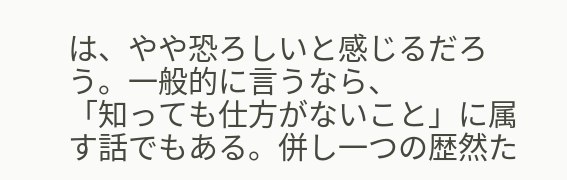は、やや恐ろしいと感じるだろう。一般的に言うなら、
「知っても仕方がないこと」に属す話でもある。併し一つの歴然た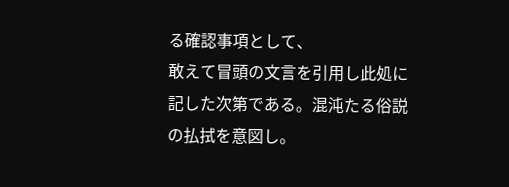る確認事項として、
敢えて冒頭の文言を引用し此処に記した次第である。混沌たる俗説の払拭を意図し。